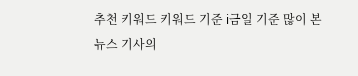추천 키워드 키워드 기준 i금일 기준 많이 본
뉴스 기사의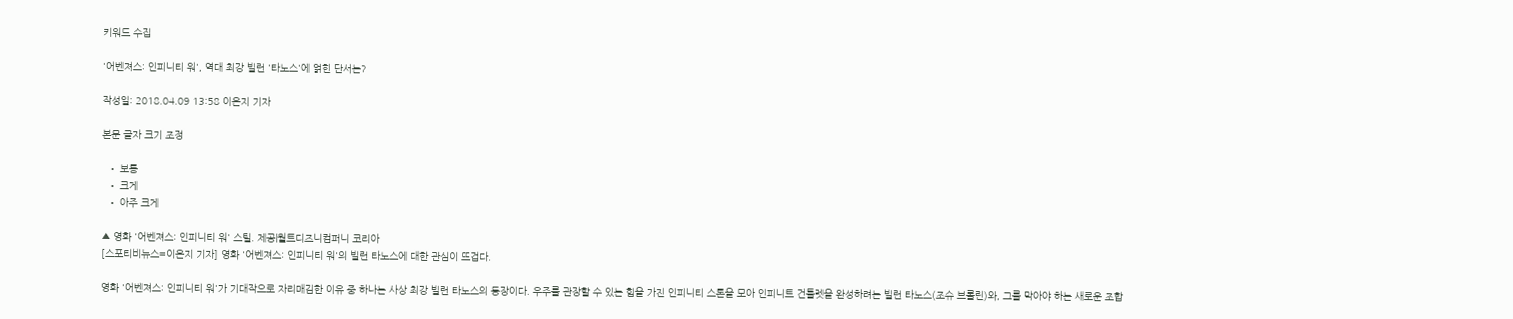키워드 수집

'어벤져스: 인피니티 워', 역대 최강 빌런 '타노스'에 얽힌 단서는?

작성일: 2018.04.09 13:58 이은지 기자

본문 글자 크기 조정

  • 보통
  • 크게
  • 아주 크게

▲ 영화 '어벤져스: 인피니티 워' 스틸. 제공|월트디즈니컴퍼니 코리아
[스포티비뉴스=이은지 기자] 영화 '어벤져스: 인피니티 워'의 빌런 타노스에 대한 관심이 뜨겁다.

영화 '어벤져스: 인피니티 워'가 기대작으로 자리매김한 이유 중 하나는 사상 최강 빌런 타노스의 등장이다. 우주를 관장할 수 있는 힘을 가진 인피니티 스톤을 모아 인피니트 건틀렛을 완성하려는 빌런 타노스(조슈 브롤린)와, 그를 막아야 하는 새로운 조합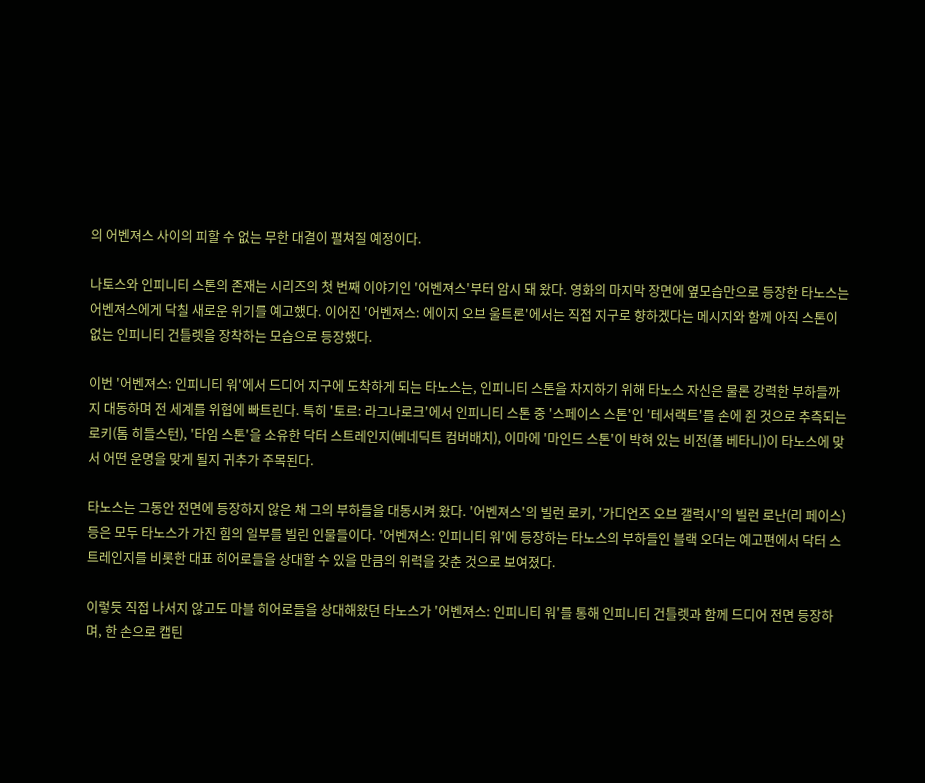의 어벤져스 사이의 피할 수 없는 무한 대결이 펼쳐질 예정이다.

나토스와 인피니티 스톤의 존재는 시리즈의 첫 번째 이야기인 '어벤져스'부터 암시 돼 왔다. 영화의 마지막 장면에 옆모습만으로 등장한 타노스는 어벤져스에게 닥칠 새로운 위기를 예고했다. 이어진 '어벤져스: 에이지 오브 울트론'에서는 직접 지구로 향하겠다는 메시지와 함께 아직 스톤이 없는 인피니티 건틀렛을 장착하는 모습으로 등장했다.

이번 '어벤져스: 인피니티 워'에서 드디어 지구에 도착하게 되는 타노스는, 인피니티 스톤을 차지하기 위해 타노스 자신은 물론 강력한 부하들까지 대동하며 전 세계를 위협에 빠트린다. 특히 '토르: 라그나로크'에서 인피니티 스톤 중 '스페이스 스톤'인 '테서랙트'를 손에 쥔 것으로 추측되는 로키(톰 히들스턴), '타임 스톤'을 소유한 닥터 스트레인지(베네딕트 컴버배치), 이마에 '마인드 스톤'이 박혀 있는 비전(폴 베타니)이 타노스에 맞서 어떤 운명을 맞게 될지 귀추가 주목된다.

타노스는 그동안 전면에 등장하지 않은 채 그의 부하들을 대동시켜 왔다. '어벤져스'의 빌런 로키, '가디언즈 오브 갤럭시'의 빌런 로난(리 페이스) 등은 모두 타노스가 가진 힘의 일부를 빌린 인물들이다. '어벤져스: 인피니티 워'에 등장하는 타노스의 부하들인 블랙 오더는 예고편에서 닥터 스트레인지를 비롯한 대표 히어로들을 상대할 수 있을 만큼의 위력을 갖춘 것으로 보여졌다.

이렇듯 직접 나서지 않고도 마블 히어로들을 상대해왔던 타노스가 '어벤져스: 인피니티 워'를 통해 인피니티 건틀렛과 함께 드디어 전면 등장하며, 한 손으로 캡틴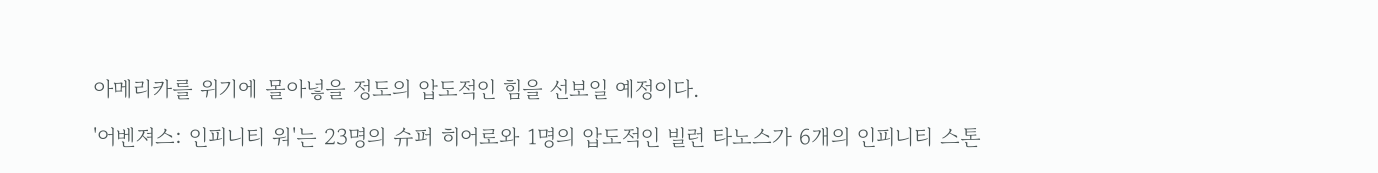아메리카를 위기에 몰아넣을 정도의 압도적인 힘을 선보일 예정이다.

'어벤져스: 인피니티 워'는 23명의 슈퍼 히어로와 1명의 압도적인 빌런 타노스가 6개의 인피니티 스톤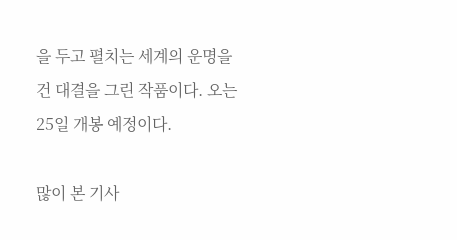을 두고 펼치는 세계의 운명을 건 대결을 그린 작품이다. 오는 25일 개봉 예정이다.

많이 본 기사